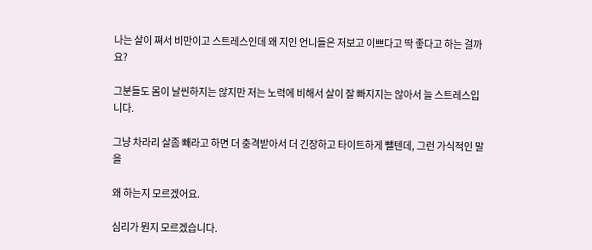나는 살이 쪄서 비만이고 스트레스인데 왜 지인 언니들은 저보고 이쁘다고 딱 좋다고 하는 걸까요?

그분들도 몸이 날씬하지는 않지만 저는 노력에 비해서 살이 잘 빠지지는 않아서 늘 스트레스입니다.

그냥 차라리 살좀 빼라고 하면 더 충격받아서 더 긴장하고 타이트하게 뺄텐데, 그런 가식적인 말을

왜 하는지 모르겠어요.

심리가 뭔지 모르겠습니다.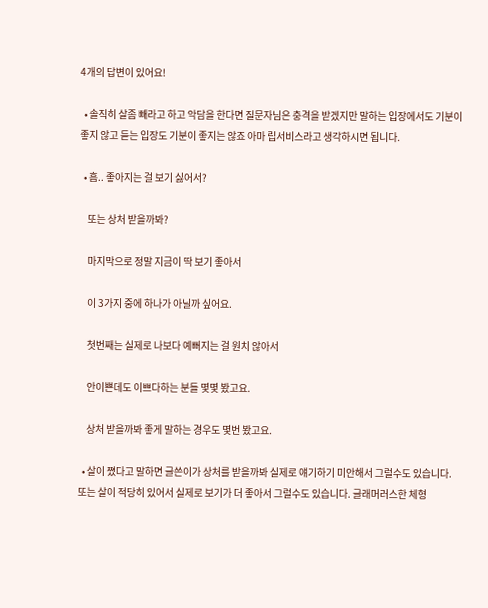4개의 답변이 있어요!

  • 솔직히 살좀 빼라고 하고 악담을 한다면 질문자님은 충격을 받겠지만 말하는 입장에서도 기분이 좋지 않고 듣는 입장도 기분이 좋지는 않죠 아마 립서비스라고 생각하시면 됩니다.

  • 흠.. 좋아지는 걸 보기 싫어서?

    또는 상처 받을까봐?

    마지막으로 정말 지금이 딱 보기 좋아서

    이 3가지 중에 하나가 아닐까 싶어요.

    첫번째는 실제로 나보다 예뻐지는 걸 원치 않아서

    안이쁜데도 이쁘다하는 분들 몇몇 봤고요.

    상처 받을까봐 좋게 말하는 경우도 몇번 봤고요.

  • 살이 쪘다고 말하면 글쓴이가 상처를 받을까봐 실제로 얘기하기 미안해서 그럴수도 있습니다. 또는 살이 적당히 있어서 실제로 보기가 더 좋아서 그럴수도 있습니다. 글래머러스한 체형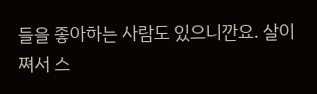들을 좋아하는 사람도 있으니깐요. 살이 쪄서 스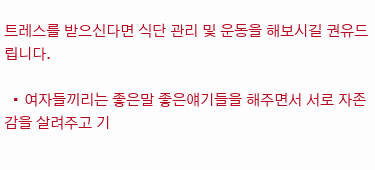트레스를 받으신다면 식단 관리 및 운동을 해보시길 권유드립니다.

  • 여자들끼리는 좋은말 좋은얘기들을 해주면서 서로 자존감을 살려주고 기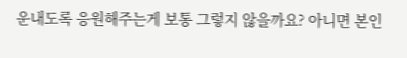운내도록 응원해주는게 보통 그렇지 않을까요? 아니면 본인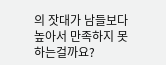의 잣대가 남들보다 높아서 만족하지 못하는걸까요?